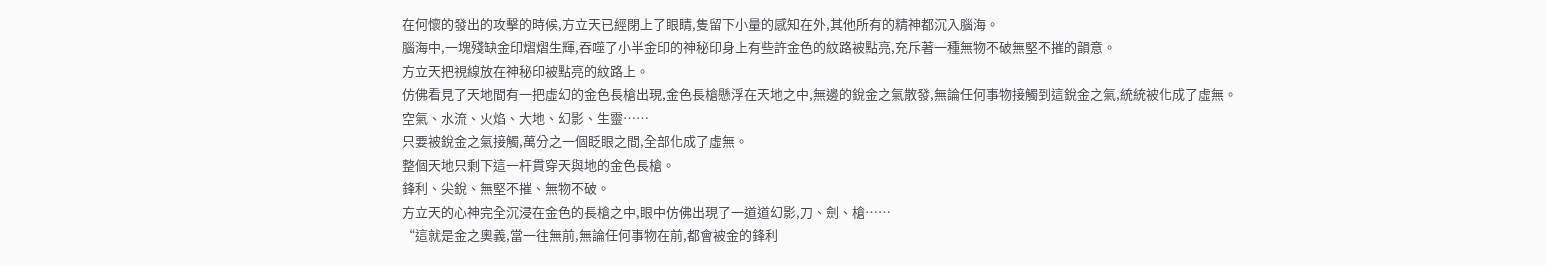在何懷的發出的攻擊的時候,方立天已經閉上了眼睛,隻留下小量的感知在外,其他所有的精神都沉入腦海。
腦海中,一塊殘缺金印熠熠生輝,吞噬了小半金印的神秘印身上有些許金色的紋路被點亮,充斥著一種無物不破無堅不摧的韻意。
方立天把視線放在神秘印被點亮的紋路上。
仿佛看見了天地間有一把虛幻的金色長槍出現,金色長槍懸浮在天地之中,無邊的銳金之氣散發,無論任何事物接觸到這銳金之氣,統統被化成了虛無。
空氣、水流、火焰、大地、幻影、生靈……
只要被銳金之氣接觸,萬分之一個眨眼之間,全部化成了虛無。
整個天地只剩下這一杆貫穿天與地的金色長槍。
鋒利、尖銳、無堅不摧、無物不破。
方立天的心神完全沉浸在金色的長槍之中,眼中仿佛出現了一道道幻影,刀、劍、槍……
“這就是金之奧義,當一往無前,無論任何事物在前,都會被金的鋒利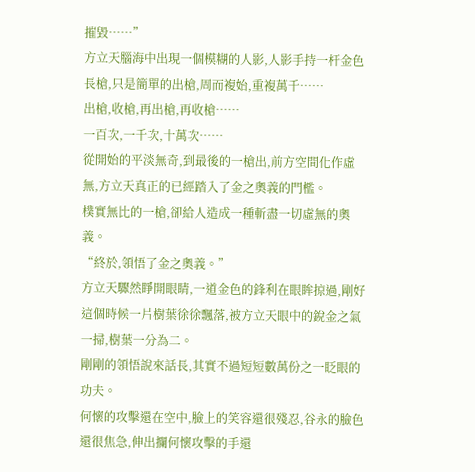摧毀……”
方立天腦海中出現一個模糊的人影,人影手持一杆金色長槍,只是簡單的出槍,周而複始,重複萬千……
出槍,收槍,再出槍,再收槍……
一百次,一千次,十萬次……
從開始的平淡無奇,到最後的一槍出,前方空間化作虛無,方立天真正的已經踏入了金之奧義的門檻。
樸實無比的一槍,卻給人造成一種斬盡一切虛無的奧義。
“終於,領悟了金之奧義。”
方立天驟然睜開眼睛,一道金色的鋒利在眼眸掠過,剛好這個時候一片樹葉徐徐飄落,被方立天眼中的銳金之氣一掃,樹葉一分為二。
剛剛的領悟說來話長,其實不過短短數萬份之一眨眼的功夫。
何懷的攻擊還在空中,臉上的笑容還很殘忍,谷永的臉色還很焦急,伸出攔何懷攻擊的手還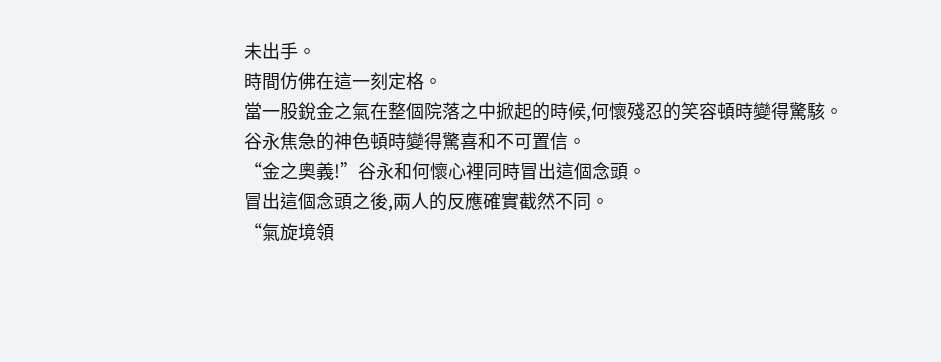未出手。
時間仿佛在這一刻定格。
當一股銳金之氣在整個院落之中掀起的時候,何懷殘忍的笑容頓時變得驚駭。
谷永焦急的神色頓時變得驚喜和不可置信。
“金之奧義!”谷永和何懷心裡同時冒出這個念頭。
冒出這個念頭之後,兩人的反應確實截然不同。
“氣旋境領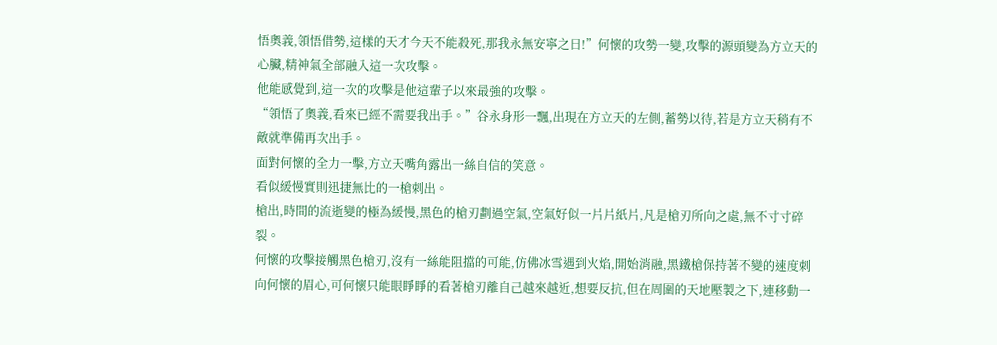悟奧義,領悟借勢,這樣的天才今天不能殺死,那我永無安寧之日!”何懷的攻勢一變,攻擊的源頭變為方立天的心臟,精神氣全部融入這一次攻擊。
他能感覺到,這一次的攻擊是他這輩子以來最強的攻擊。
“領悟了奧義,看來已經不需要我出手。”谷永身形一飄,出現在方立天的左側,蓄勢以待,若是方立天稍有不敵就準備再次出手。
面對何懷的全力一擊,方立天嘴角露出一絲自信的笑意。
看似緩慢實則迅捷無比的一槍刺出。
槍出,時間的流逝變的極為緩慢,黑色的槍刃劃過空氣,空氣好似一片片紙片,凡是槍刃所向之處,無不寸寸碎裂。
何懷的攻擊接觸黑色槍刃,沒有一絲能阻擋的可能,仿佛冰雪遇到火焰,開始消融,黑鐵槍保持著不變的速度刺向何懷的眉心,可何懷只能眼睜睜的看著槍刃離自己越來越近,想要反抗,但在周圍的天地壓製之下,連移動一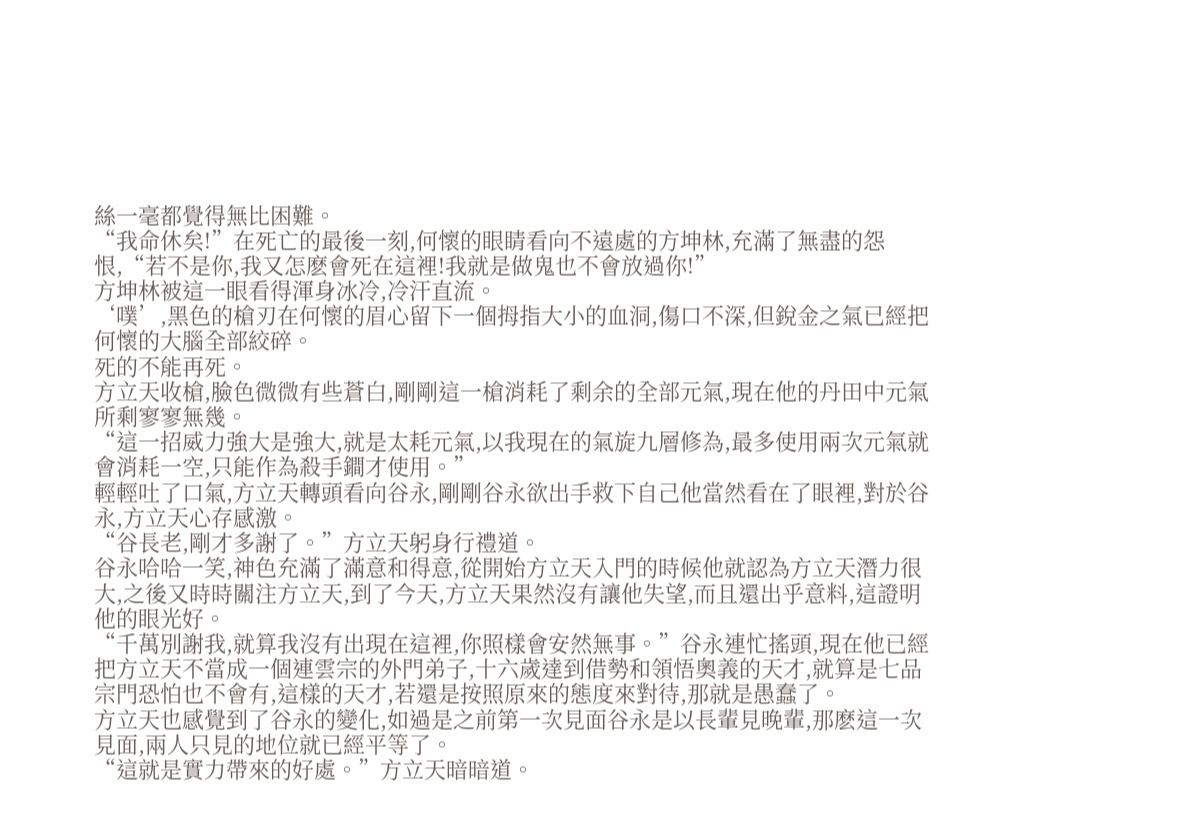絲一毫都覺得無比困難。
“我命休矣!”在死亡的最後一刻,何懷的眼睛看向不遠處的方坤林,充滿了無盡的怨恨,“若不是你,我又怎麽會死在這裡!我就是做鬼也不會放過你!”
方坤林被這一眼看得渾身冰冷,冷汗直流。
‘噗’,黑色的槍刃在何懷的眉心留下一個拇指大小的血洞,傷口不深,但銳金之氣已經把何懷的大腦全部絞碎。
死的不能再死。
方立天收槍,臉色微微有些蒼白,剛剛這一槍消耗了剩余的全部元氣,現在他的丹田中元氣所剩寥寥無幾。
“這一招威力強大是強大,就是太耗元氣,以我現在的氣旋九層修為,最多使用兩次元氣就會消耗一空,只能作為殺手鐧才使用。”
輕輕吐了口氣,方立天轉頭看向谷永,剛剛谷永欲出手救下自己他當然看在了眼裡,對於谷永,方立天心存感激。
“谷長老,剛才多謝了。”方立天躬身行禮道。
谷永哈哈一笑,神色充滿了滿意和得意,從開始方立天入門的時候他就認為方立天潛力很大,之後又時時關注方立天,到了今天,方立天果然沒有讓他失望,而且還出乎意料,這證明他的眼光好。
“千萬別謝我,就算我沒有出現在這裡,你照樣會安然無事。”谷永連忙搖頭,現在他已經把方立天不當成一個連雲宗的外門弟子,十六歲達到借勢和領悟奧義的天才,就算是七品宗門恐怕也不會有,這樣的天才,若還是按照原來的態度來對待,那就是愚蠢了。
方立天也感覺到了谷永的變化,如過是之前第一次見面谷永是以長輩見晚輩,那麽這一次見面,兩人只見的地位就已經平等了。
“這就是實力帶來的好處。”方立天暗暗道。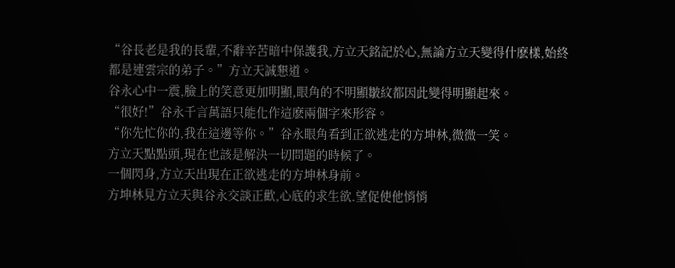“谷長老是我的長輩,不辭辛苦暗中保護我,方立天銘記於心,無論方立天變得什麽樣,始終都是連雲宗的弟子。”方立天誠懇道。
谷永心中一震,臉上的笑意更加明顯,眼角的不明顯皺紋都因此變得明顯起來。
“很好!”谷永千言萬語只能化作這麽兩個字來形容。
“你先忙你的,我在這邊等你。”谷永眼角看到正欲逃走的方坤林,微微一笑。
方立天點點頭,現在也該是解決一切問題的時候了。
一個閃身,方立天出現在正欲逃走的方坤林身前。
方坤林見方立天與谷永交談正歡,心底的求生欲.望促使他悄悄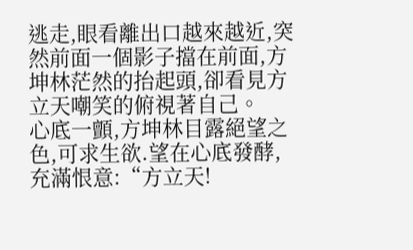逃走,眼看離出口越來越近,突然前面一個影子擋在前面,方坤林茫然的抬起頭,卻看見方立天嘲笑的俯視著自己。
心底一顫,方坤林目露絕望之色,可求生欲.望在心底發酵,充滿恨意:“方立天!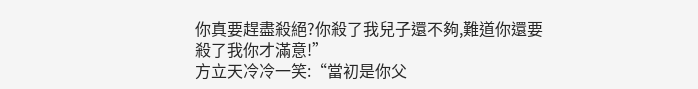你真要趕盡殺絕?你殺了我兒子還不夠,難道你還要殺了我你才滿意!”
方立天冷冷一笑:“當初是你父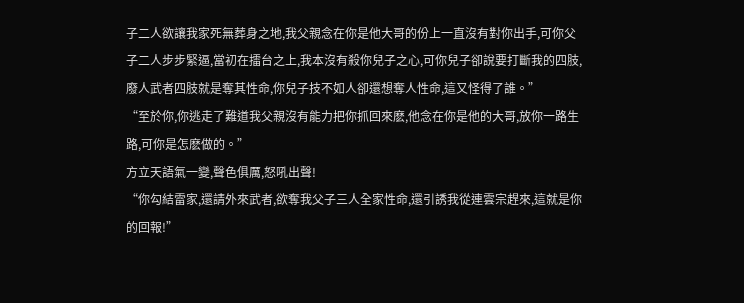子二人欲讓我家死無葬身之地,我父親念在你是他大哥的份上一直沒有對你出手,可你父子二人步步緊逼,當初在擂台之上,我本沒有殺你兒子之心,可你兒子卻說要打斷我的四肢,廢人武者四肢就是奪其性命,你兒子技不如人卻還想奪人性命,這又怪得了誰。”
“至於你,你逃走了難道我父親沒有能力把你抓回來麽,他念在你是他的大哥,放你一路生路,可你是怎麽做的。”
方立天語氣一變,聲色俱厲,怒吼出聲!
“你勾結雷家,還請外來武者,欲奪我父子三人全家性命,還引誘我從連雲宗趕來,這就是你的回報!”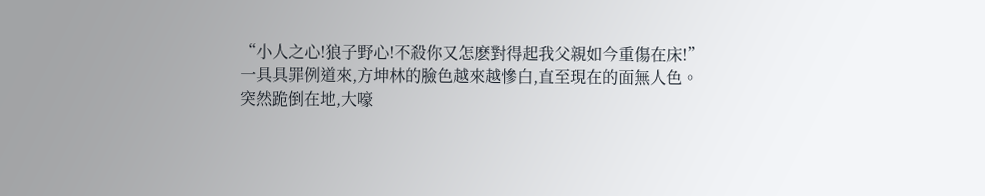“小人之心!狼子野心!不殺你又怎麽對得起我父親如今重傷在床!”
一具具罪例道來,方坤林的臉色越來越慘白,直至現在的面無人色。
突然跪倒在地,大嚎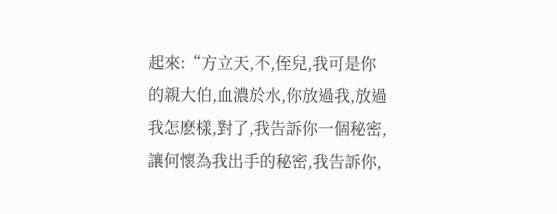起來:“方立天,不,侄兒,我可是你的親大伯,血濃於水,你放過我,放過我怎麽樣,對了,我告訴你一個秘密,讓何懷為我出手的秘密,我告訴你,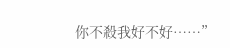你不殺我好不好……”